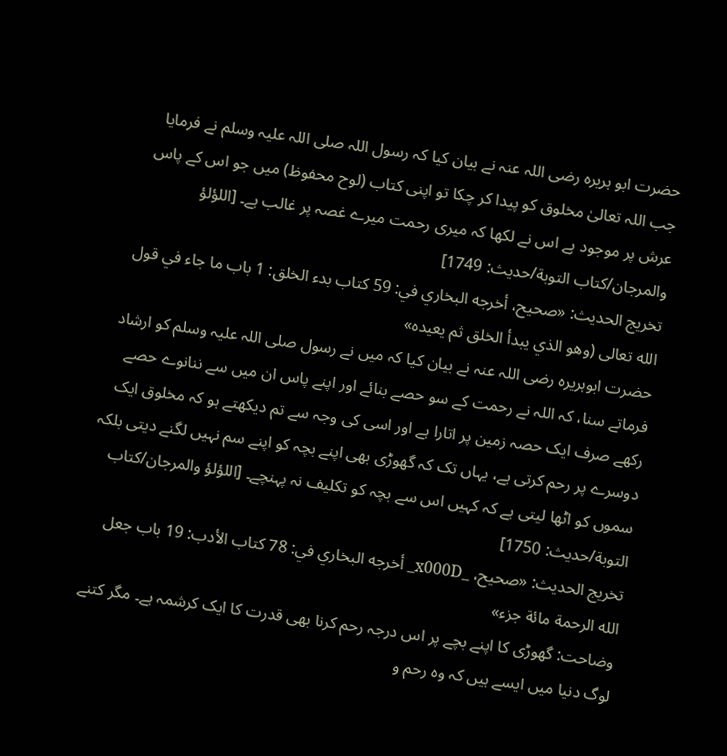حضرت ابو ہریرہ رضی اللہ عنہ نے بیان کیا کہ رسول اللہ صلی اللہ علیہ وسلم نے فرمایا جب اللہ تعالیٰ مخلوق کو پیدا کر چکا تو اپنی کتاب (لوح محفوظ) میں جو اس کے پاس عرش پر موجود ہے اس نے لکھا کہ میری رحمت میرے غصہ پر غالب ہے۔ [اللؤلؤ والمرجان/كتاب التوبة/حدیث: 1749]
تخریج الحدیث: «صحیح، أخرجه البخاري في: 59 كتاب بدء الخلق: 1 باب ما جاء في قول الله تعالى (وهو الذي يبدأ الخلق ثم يعيده»
حضرت ابوہریرہ رضی اللہ عنہ نے بیان کیا کہ میں نے رسول صلی اللہ علیہ وسلم کو ارشاد فرماتے سنا، کہ اللہ نے رحمت کے سو حصے بنائے اور اپنے پاس ان میں سے ننانوے حصے رکھے صرف ایک حصہ زمین پر اتارا ہے اور اسی کی وجہ سے تم دیکھتے ہو کہ مخلوق ایک دوسرے پر رحم کرتی ہے، یہاں تک کہ گھوڑی بھی اپنے بچہ کو اپنے سم نہیں لگنے دیتی بلکہ سموں کو اٹھا لیتی ہے کہ کہیں اس سے بچہ کو تکلیف نہ پہنچے۔ [اللؤلؤ والمرجان/كتاب التوبة/حدیث: 1750]
تخریج الحدیث: «صحیح، _x000D_ أخرجه البخاري في: 78 كتاب الأدب: 19 باب جعل الله الرحمة مائة جزء»
وضاحت: گھوڑی کا اپنے بچے پر اس درجہ رحم کرنا بھی قدرت کا ایک کرشمہ ہے۔ مگر کتنے لوگ دنیا میں ایسے ہیں کہ وہ رحم و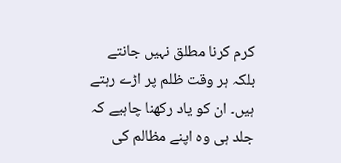کرم کرنا مطلق نہیں جانتے بلکہ ہر وقت ظلم پر اڑے رہتے ہیں۔ ان کو یاد رکھنا چاہیے کہ جلد ہی وہ اپنے مظالم کی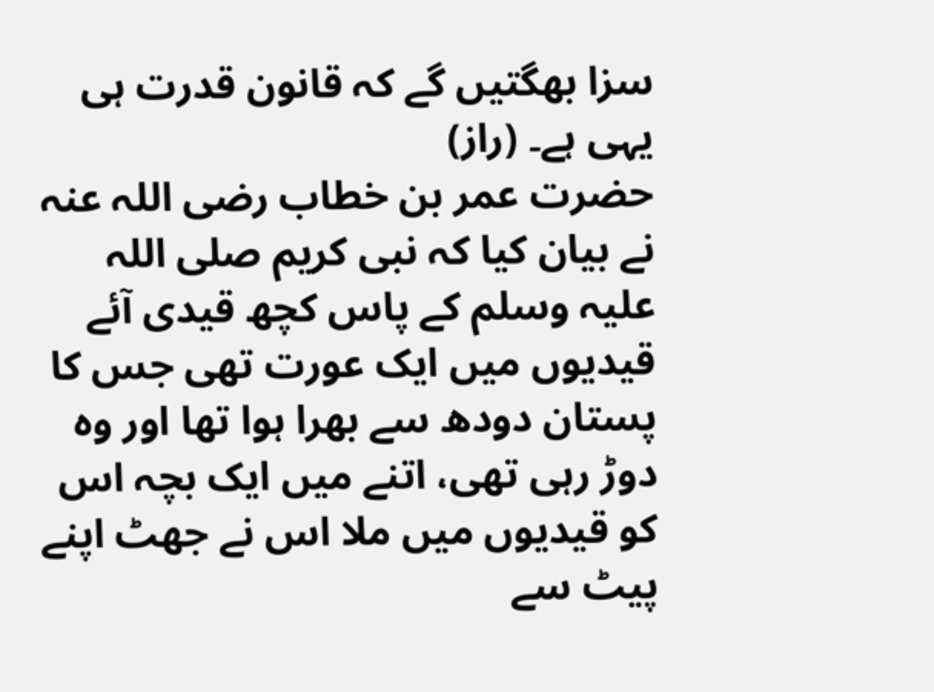سزا بھگتیں گے کہ قانون قدرت ہی یہی ہے۔ (راز)
حضرت عمر بن خطاب رضی اللہ عنہ نے بیان کیا کہ نبی کریم صلی اللہ علیہ وسلم کے پاس کچھ قیدی آئے قیدیوں میں ایک عورت تھی جس کا پستان دودھ سے بھرا ہوا تھا اور وہ دوڑ رہی تھی، اتنے میں ایک بچہ اس کو قیدیوں میں ملا اس نے جھٹ اپنے پیٹ سے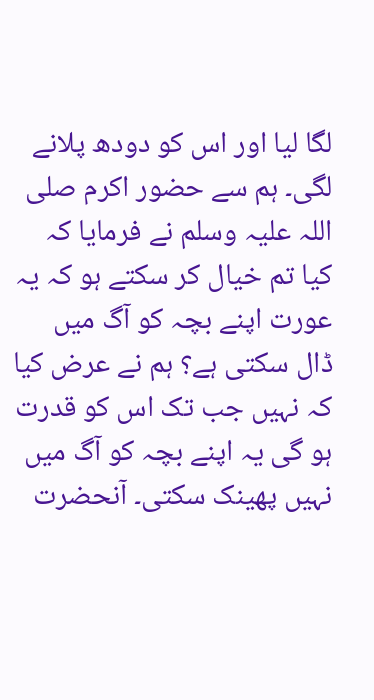لگا لیا اور اس کو دودھ پلانے لگی۔ ہم سے حضور اکرم صلی اللہ علیہ وسلم نے فرمایا کہ کیا تم خیال کر سکتے ہو کہ یہ عورت اپنے بچہ کو آگ میں ڈال سکتی ہے؟ ہم نے عرض کیا کہ نہیں جب تک اس کو قدرت ہو گی یہ اپنے بچہ کو آگ میں نہیں پھینک سکتی۔ آنحضرت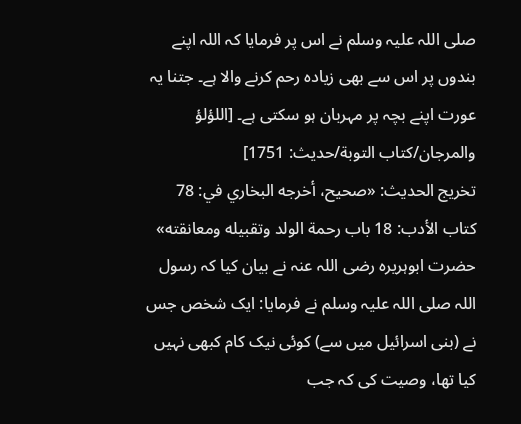صلی اللہ علیہ وسلم نے اس پر فرمایا کہ اللہ اپنے بندوں پر اس سے بھی زیادہ رحم کرنے والا ہے۔ جتنا یہ عورت اپنے بچہ پر مہربان ہو سکتی ہے۔ [اللؤلؤ والمرجان/كتاب التوبة/حدیث: 1751]
تخریج الحدیث: «صحیح، أخرجه البخاري في: 78 كتاب الأدب: 18 باب رحمة الولد وتقبيله ومعانقته»
حضرت ابوہریرہ رضی اللہ عنہ نے بیان کیا کہ رسول اللہ صلی اللہ علیہ وسلم نے فرمایا: ایک شخص جس نے (بنی اسرائیل میں سے) کوئی نیک کام کبھی نہیں کیا تھا، وصیت کی کہ جب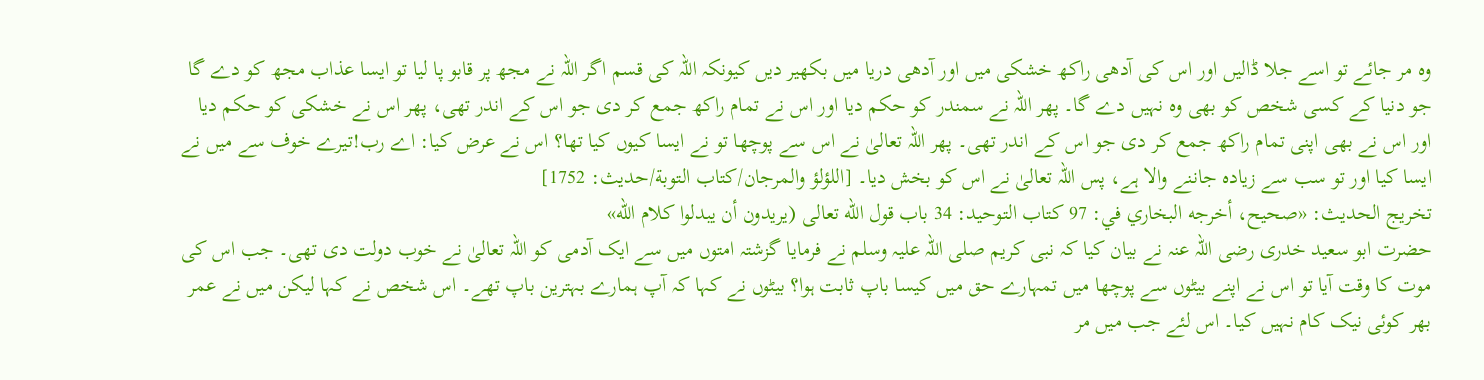وہ مر جائے تو اسے جلا ڈالیں اور اس کی آدھی راکھ خشکی میں اور آدھی دریا میں بکھیر دیں کیونکہ اللہ کی قسم اگر اللہ نے مجھ پر قابو پا لیا تو ایسا عذاب مجھ کو دے گا جو دنیا کے کسی شخص کو بھی وہ نہیں دے گا۔ پھر اللہ نے سمندر کو حکم دیا اور اس نے تمام راکھ جمع کر دی جو اس کے اندر تھی، پھر اس نے خشکی کو حکم دیا اور اس نے بھی اپنی تمام راکھ جمع کر دی جو اس کے اندر تھی۔ پھر اللہ تعالیٰ نے اس سے پوچھا تو نے ایسا کیوں کیا تھا؟ اس نے عرض کیا: اے رب!تیرے خوف سے میں نے ایسا کیا اور تو سب سے زیادہ جاننے والا ہے، پس اللہ تعالیٰ نے اس کو بخش دیا۔ [اللؤلؤ والمرجان/كتاب التوبة/حدیث: 1752]
تخریج الحدیث: «صحیح، أخرجه البخاري في: 97 كتاب التوحيد: 34 باب قول الله تعالى (يريدون أن يبدلوا كلام الله»
حضرت ابو سعید خدری رضی اللہ عنہ نے بیان کیا کہ نبی کریم صلی اللہ علیہ وسلم نے فرمایا گزشتہ امتوں میں سے ایک آدمی کو اللہ تعالیٰ نے خوب دولت دی تھی۔ جب اس کی موت کا وقت آیا تو اس نے اپنے بیٹوں سے پوچھا میں تمہارے حق میں کیسا باپ ثابت ہوا؟ بیٹوں نے کہا کہ آپ ہمارے بہترین باپ تھے۔ اس شخص نے کہا لیکن میں نے عمر بھر کوئی نیک کام نہیں کیا۔ اس لئے جب میں مر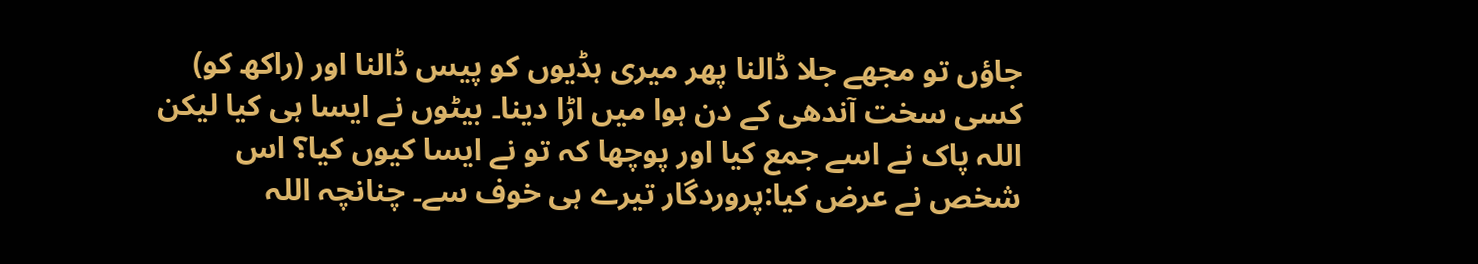جاؤں تو مجھے جلا ڈالنا پھر میری ہڈیوں کو پیس ڈالنا اور (راکھ کو) کسی سخت آندھی کے دن ہوا میں اڑا دینا۔ بیٹوں نے ایسا ہی کیا لیکن اللہ پاک نے اسے جمع کیا اور پوچھا کہ تو نے ایسا کیوں کیا؟ اس شخص نے عرض کیا:پروردگار تیرے ہی خوف سے۔ چنانچہ اللہ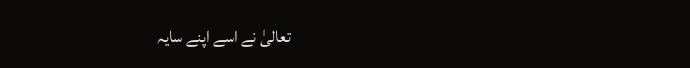تعالیٰ نے اسے اپنے سایہ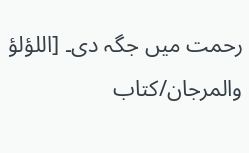رحمت میں جگہ دی۔ [اللؤلؤ والمرجان/كتاب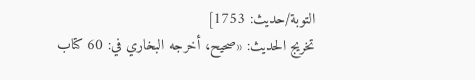التوبة/حدیث: 1753]
تخریج الحدیث: «صحیح، أخرجه البخاري في: 60 كتاب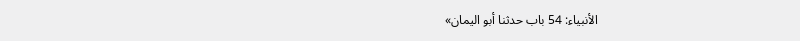الأنبياء: 54 باب حدثنا أبو اليمان»